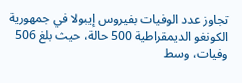تجاوز عدد الوفيات بفيروس إيبولا في جمهورية الكونغو الديمقراطية 500 حالة، حيث بلغ 506 وفيات، وسط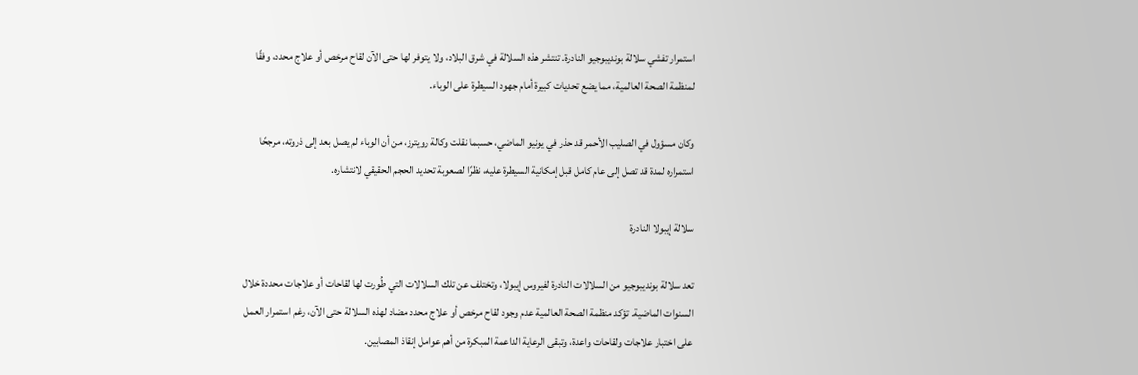استمرار تفشي سلالة بونديبوجيو النادرة. تنتشر هذه السلالة في شرق البلاد، ولا يتوفر لها حتى الآن لقاح مرخص أو علاج محدد، وفقًا لمنظمة الصحة العالمية، مما يضع تحديات كبيرة أمام جهود السيطرة على الوباء.

وكان مسؤول في الصليب الأحمر قد حذر في يونيو الماضي، حسبما نقلت وكالة رويترز، من أن الوباء لم يصل بعد إلى ذروته، مرجحًا استمراره لمدة قد تصل إلى عام كامل قبل إمكانية السيطرة عليه، نظرًا لصعوبة تحديد الحجم الحقيقي لانتشاره.

سلالة إيبولا النادرة

تعد سلالة بونديبوجيو من السلالات النادرة لفيروس إيبولا، وتختلف عن تلك السلالات التي طُورت لها لقاحات أو علاجات محددة خلال السنوات الماضية. تؤكد منظمة الصحة العالمية عدم وجود لقاح مرخص أو علاج محدد مضاد لهذه السلالة حتى الآن، رغم استمرار العمل على اختبار علاجات ولقاحات واعدة، وتبقى الرعاية الداعمة المبكرة من أهم عوامل إنقاذ المصابين.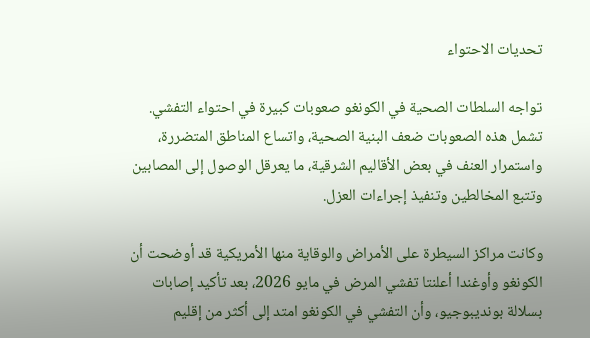تحديات الاحتواء

تواجه السلطات الصحية في الكونغو صعوبات كبيرة في احتواء التفشي. تشمل هذه الصعوبات ضعف البنية الصحية، واتساع المناطق المتضررة، واستمرار العنف في بعض الأقاليم الشرقية، ما يعرقل الوصول إلى المصابين وتتبع المخالطين وتنفيذ إجراءات العزل.

وكانت مراكز السيطرة على الأمراض والوقاية منها الأمريكية قد أوضحت أن الكونغو وأوغندا أعلنتا تفشي المرض في مايو 2026، بعد تأكيد إصابات بسلالة بونديبوجيو، وأن التفشي في الكونغو امتد إلى أكثر من إقليم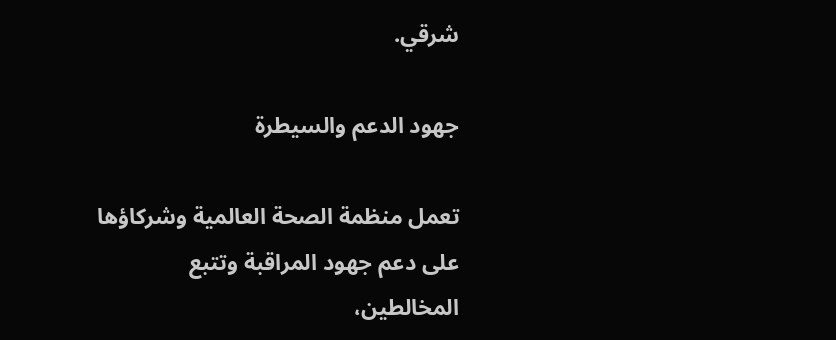شرقي.

جهود الدعم والسيطرة

تعمل منظمة الصحة العالمية وشركاؤها على دعم جهود المراقبة وتتبع المخالطين،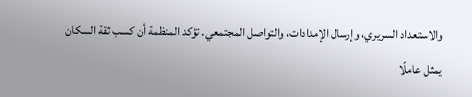والاستعداد السريري، وإرسال الإمدادات، والتواصل المجتمعي. تؤكد المنظمة أن كسب ثقة السكان يمثل عاملًا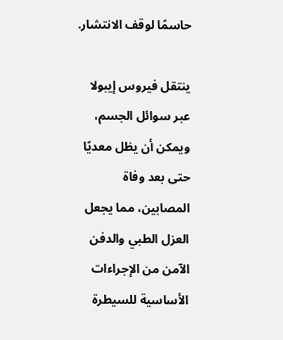حاسمًا لوقف الانتشار.

ينتقل فيروس إيبولا عبر سوائل الجسم، ويمكن أن يظل معديًا حتى بعد وفاة المصابين، مما يجعل العزل الطبي والدفن الآمن من الإجراءات الأساسية للسيطرة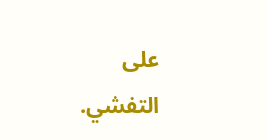على التفشي.